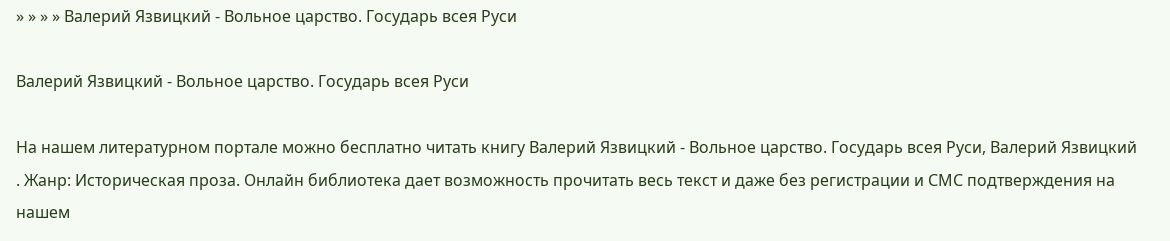» » » » Валерий Язвицкий - Вольное царство. Государь всея Руси

Валерий Язвицкий - Вольное царство. Государь всея Руси

На нашем литературном портале можно бесплатно читать книгу Валерий Язвицкий - Вольное царство. Государь всея Руси, Валерий Язвицкий . Жанр: Историческая проза. Онлайн библиотека дает возможность прочитать весь текст и даже без регистрации и СМС подтверждения на нашем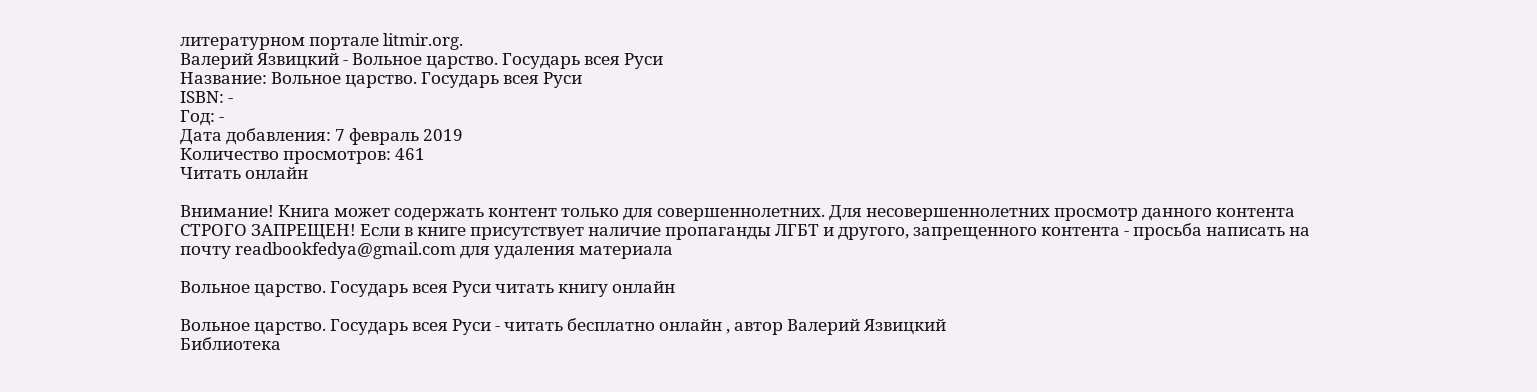литературном портале litmir.org.
Валерий Язвицкий - Вольное царство. Государь всея Руси
Название: Вольное царство. Государь всея Руси
ISBN: -
Год: -
Дата добавления: 7 февраль 2019
Количество просмотров: 461
Читать онлайн

Внимание! Книга может содержать контент только для совершеннолетних. Для несовершеннолетних просмотр данного контента СТРОГО ЗАПРЕЩЕН! Если в книге присутствует наличие пропаганды ЛГБТ и другого, запрещенного контента - просьба написать на почту readbookfedya@gmail.com для удаления материала

Вольное царство. Государь всея Руси читать книгу онлайн

Вольное царство. Государь всея Руси - читать бесплатно онлайн , автор Валерий Язвицкий
Библиотека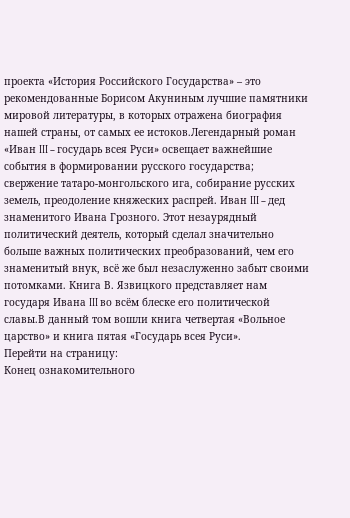проекта «История Российского Государства» – это рекомендованные Борисом Акуниным лучшие памятники мировой литературы, в которых отражена биография нашей страны, от самых ее истоков.Легендарный роман «Иван III – государь всея Руси» освещает важнейшие события в формировании русского государства; свержение татаро-монгольского ига, собирание русских земель, преодоление княжеских распрей. Иван III – дед знаменитого Ивана Грозного. Этот незаурядный политический деятель, который сделал значительно больше важных политических преобразований, чем его знаменитый внук, всё же был незаслуженно забыт своими потомками. Книга В. Язвицкого представляет нам государя Ивана III во всём блеске его политической славы.В данный том вошли книга четвертая «Вольное царство» и книга пятая «Государь всея Руси».
Перейти на страницу:
Конец ознакомительного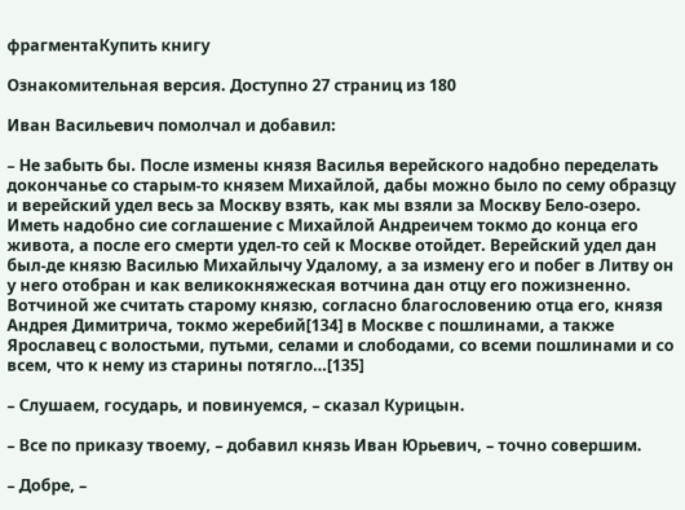фрагментаКупить книгу

Ознакомительная версия. Доступно 27 страниц из 180

Иван Васильевич помолчал и добавил:

– Не забыть бы. После измены князя Василья верейского надобно переделать докончанье со старым-то князем Михайлой, дабы можно было по сему образцу и верейский удел весь за Москву взять, как мы взяли за Москву Бело-озеро. Иметь надобно сие соглашение с Михайлой Андреичем токмо до конца его живота, а после его смерти удел-то сей к Москве отойдет. Верейский удел дан был-де князю Василью Михайлычу Удалому, а за измену его и побег в Литву он у него отобран и как великокняжеская вотчина дан отцу его пожизненно. Вотчиной же считать старому князю, согласно благословению отца его, князя Андрея Димитрича, токмо жеребий[134] в Москве с пошлинами, а также Ярославец с волостьми, путьми, селами и слободами, со всеми пошлинами и со всем, что к нему из старины потягло…[135]

– Слушаем, государь, и повинуемся, – сказал Курицын.

– Все по приказу твоему, – добавил князь Иван Юрьевич, – точно совершим.

– Добре, –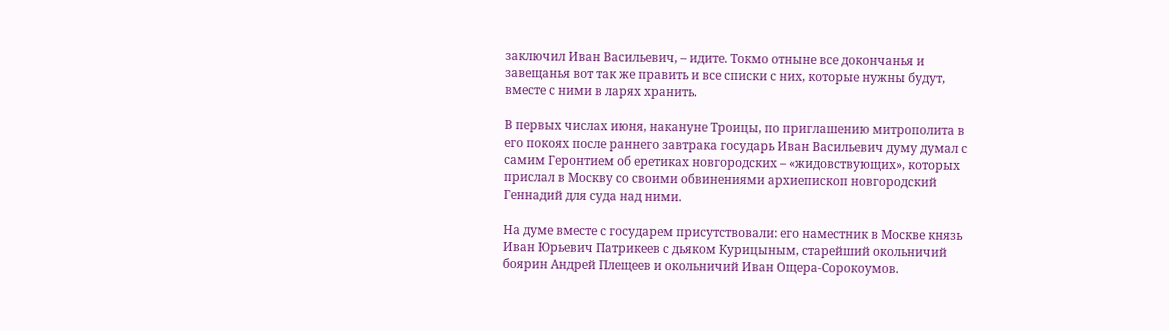заключил Иван Васильевич, – идите. Токмо отныне все докончанья и завещанья вот так же править и все списки с них, которые нужны будут, вместе с ними в ларях хранить.

В первых числах июня, накануне Троицы, по приглашению митрополита в его покоях после раннего завтрака государь Иван Васильевич думу думал с самим Геронтием об еретиках новгородских – «жидовствующих», которых прислал в Москву со своими обвинениями архиепископ новгородский Геннадий для суда над ними.

На думе вместе с государем присутствовали: его наместник в Москве князь Иван Юрьевич Патрикеев с дьяком Курицыным, старейший окольничий боярин Андрей Плещеев и окольничий Иван Ощера-Сорокоумов.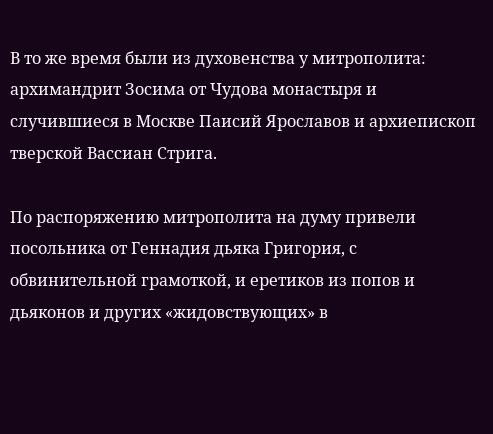В то же время были из духовенства у митрополита: архимандрит Зосима от Чудова монастыря и случившиеся в Москве Паисий Ярославов и архиепископ тверской Вассиан Стрига.

По распоряжению митрополита на думу привели посольника от Геннадия дьяка Григория, с обвинительной грамоткой, и еретиков из попов и дьяконов и других «жидовствующих» в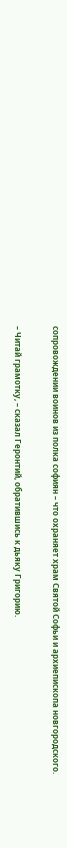сопровождении воинов из полка софиян – что охраняет храм Святой Софьи и архиепископа новгородского.

– Читай грамотку, – сказал Геронтий, обратившись к дьяку Григорию.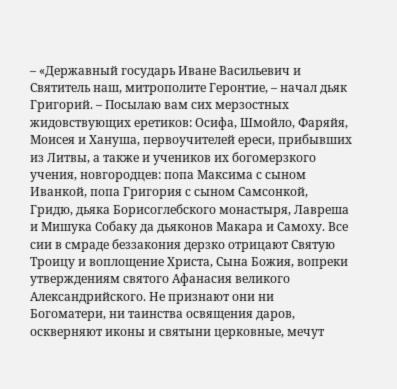– «Державный государь Иване Васильевич и Святитель наш, митрополите Геронтие, – начал дьяк Григорий. – Посылаю вам сих мерзостных жидовствующих еретиков: Осифа, Шмойло, Фаряйя, Моисея и Хануша, первоучителей ереси, прибывших из Литвы, а также и учеников их богомерзкого учения, новгородцев: попа Максима с сыном Иванкой, попа Григория с сыном Самсонкой, Гридю, дьяка Борисоглебского монастыря, Лавреша и Мишука Собаку да дьяконов Макара и Самоху. Все сии в смраде беззакония дерзко отрицают Святую Троицу и воплощение Христа, Сына Божия, вопреки утверждениям святого Афанасия великого Александрийского. Не признают они ни Богоматери, ни таинства освящения даров, оскверняют иконы и святыни церковные, мечут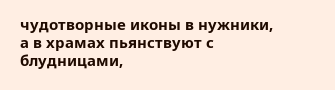чудотворные иконы в нужники, а в храмах пьянствуют с блудницами,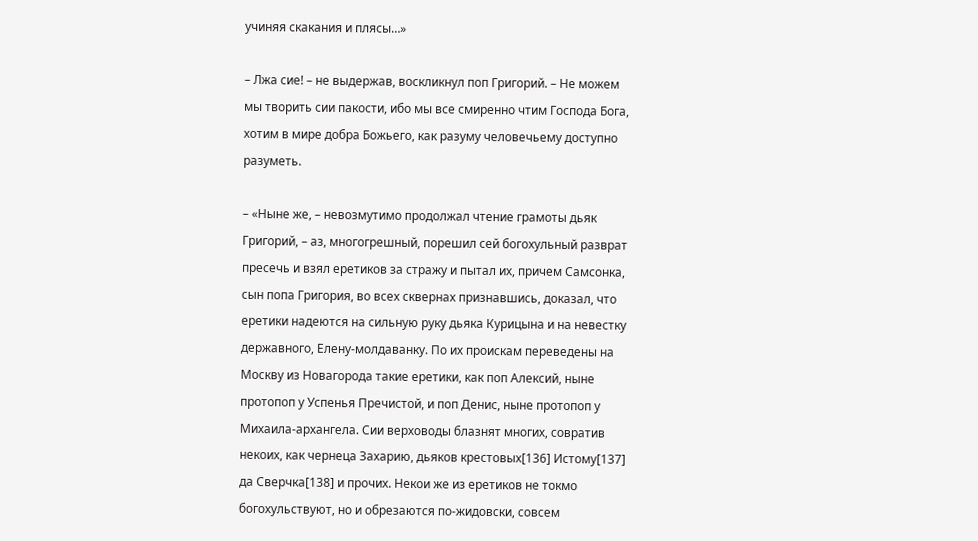учиняя скакания и плясы…»

– Лжа сие! – не выдержав, воскликнул поп Григорий. – Не можем мы творить сии пакости, ибо мы все смиренно чтим Господа Бога, хотим в мире добра Божьего, как разуму человечьему доступно разуметь.

– «Ныне же, – невозмутимо продолжал чтение грамоты дьяк Григорий, – аз, многогрешный, порешил сей богохульный разврат пресечь и взял еретиков за стражу и пытал их, причем Самсонка, сын попа Григория, во всех сквернах признавшись, доказал, что еретики надеются на сильную руку дьяка Курицына и на невестку державного, Елену-молдаванку. По их проискам переведены на Москву из Новагорода такие еретики, как поп Алексий, ныне протопоп у Успенья Пречистой, и поп Денис, ныне протопоп у Михаила-архангела. Сии верховоды блазнят многих, совратив некоих, как чернеца Захарию, дьяков крестовых[136] Истому[137] да Сверчка[138] и прочих. Некои же из еретиков не токмо богохульствуют, но и обрезаются по-жидовски, совсем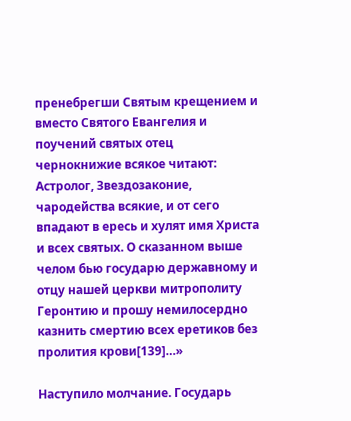пренебрегши Святым крещением и вместо Святого Евангелия и поучений святых отец чернокнижие всякое читают: Астролог, Звездозаконие, чародейства всякие, и от сего впадают в ересь и хулят имя Христа и всех святых. О сказанном выше челом бью государю державному и отцу нашей церкви митрополиту Геронтию и прошу немилосердно казнить смертию всех еретиков без пролития крови[139]…»

Наступило молчание. Государь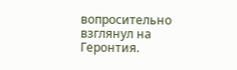вопросительно взглянул на Геронтия.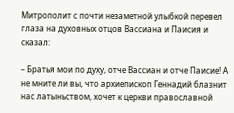Митрополит с почти незаметной улыбкой перевел глаза на духовных отцов Вассиана и Паисия и сказал:

– Братья мои по духу, отче Вассиан и отче Паисие! А не мните ли вы, что архиепископ Геннадий блазнит нас латыньством, хочет к церкви православной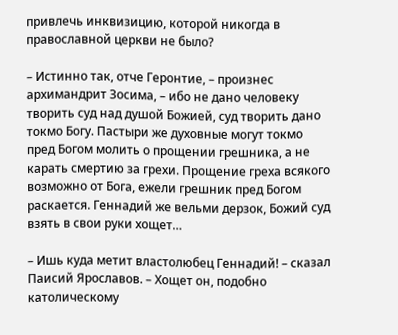привлечь инквизицию, которой никогда в православной церкви не было?

– Истинно так, отче Геронтие, – произнес архимандрит Зосима, – ибо не дано человеку творить суд над душой Божией, суд творить дано токмо Богу. Пастыри же духовные могут токмо пред Богом молить о прощении грешника, а не карать смертию за грехи. Прощение греха всякого возможно от Бога, ежели грешник пред Богом раскается. Геннадий же вельми дерзок, Божий суд взять в свои руки хощет…

– Ишь куда метит властолюбец Геннадий! – сказал Паисий Ярославов. – Хощет он, подобно католическому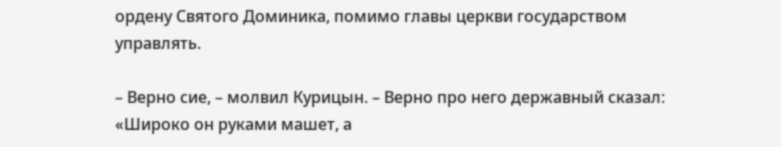ордену Святого Доминика, помимо главы церкви государством управлять.

– Верно сие, – молвил Курицын. – Верно про него державный сказал: «Широко он руками машет, а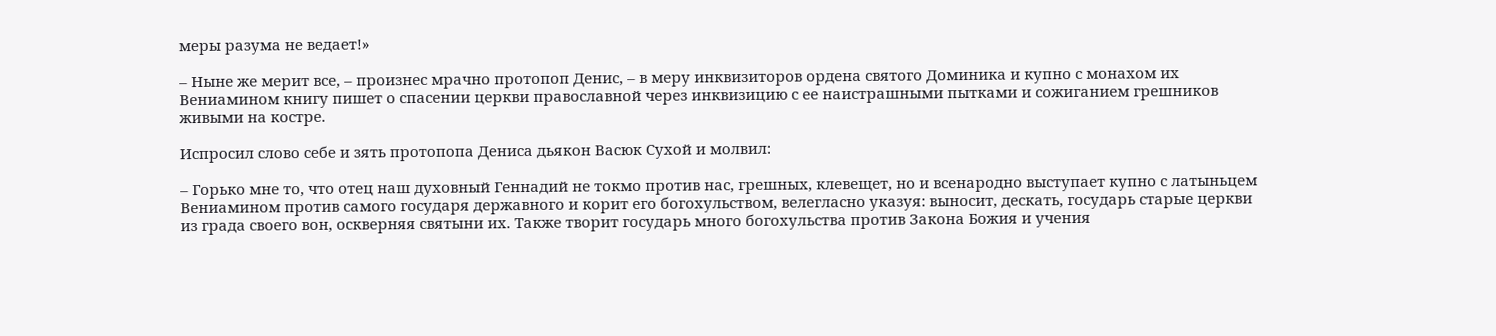меры разума не ведает!»

– Ныне же мерит все, – произнес мрачно протопоп Денис, – в меру инквизиторов ордена святого Доминика и купно с монахом их Вениамином книгу пишет о спасении церкви православной через инквизицию с ее наистрашными пытками и сожиганием грешников живыми на костре.

Испросил слово себе и зять протопопа Дениса дьякон Васюк Сухой и молвил:

– Горько мне то, что отец наш духовный Геннадий не токмо против нас, грешных, клевещет, но и всенародно выступает купно с латыньцем Вениамином против самого государя державного и корит его богохульством, велегласно указуя: выносит, дескать, государь старые церкви из града своего вон, оскверняя святыни их. Также творит государь много богохульства против Закона Божия и учения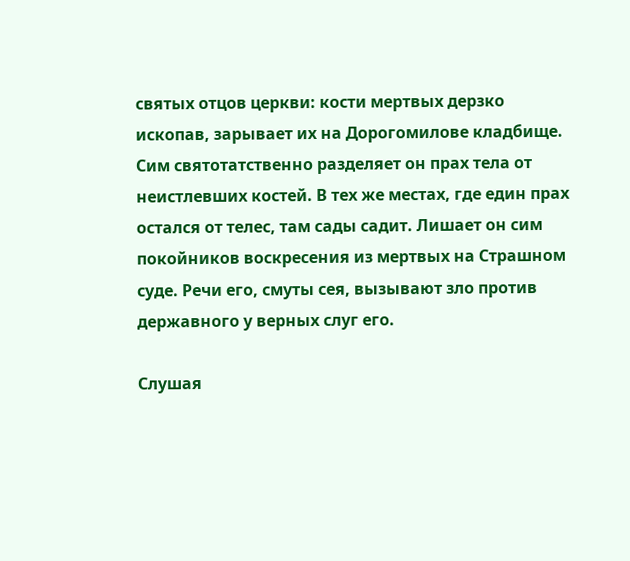святых отцов церкви: кости мертвых дерзко ископав, зарывает их на Дорогомилове кладбище. Сим святотатственно разделяет он прах тела от неистлевших костей. В тех же местах, где един прах остался от телес, там сады садит. Лишает он сим покойников воскресения из мертвых на Страшном суде. Речи его, смуты сея, вызывают зло против державного у верных слуг его.

Слушая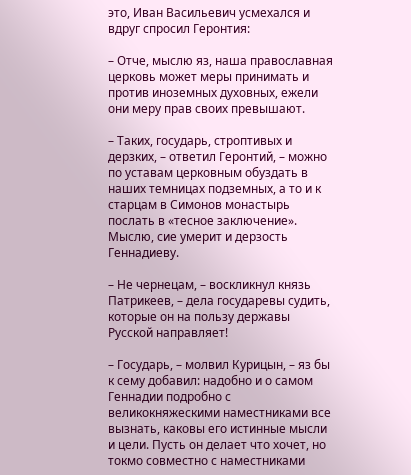это, Иван Васильевич усмехался и вдруг спросил Геронтия:

– Отче, мыслю яз, наша православная церковь может меры принимать и против иноземных духовных, ежели они меру прав своих превышают.

– Таких, государь, строптивых и дерзких, – ответил Геронтий, – можно по уставам церковным обуздать в наших темницах подземных, а то и к старцам в Симонов монастырь послать в «тесное заключение». Мыслю, сие умерит и дерзость Геннадиеву.

– Не чернецам, – воскликнул князь Патрикеев, – дела государевы судить, которые он на пользу державы Русской направляет!

– Государь, – молвил Курицын, – яз бы к сему добавил: надобно и о самом Геннадии подробно с великокняжескими наместниками все вызнать, каковы его истинные мысли и цели. Пусть он делает что хочет, но токмо совместно с наместниками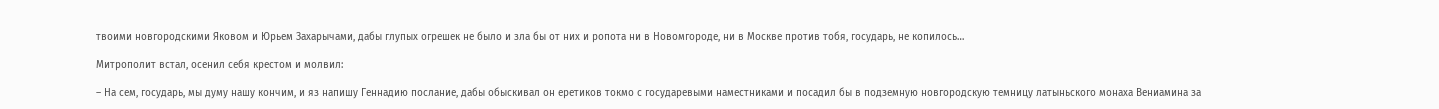твоими новгородскими Яковом и Юрьем Захарычами, дабы глупых огрешек не было и зла бы от них и ропота ни в Новомгороде, ни в Москве против тобя, государь, не копилось…

Митрополит встал, осенил себя крестом и молвил:

– На сем, государь, мы думу нашу кончим, и яз напишу Геннадию послание, дабы обыскивал он еретиков токмо с государевыми наместниками и посадил бы в подземную новгородскую темницу латыньского монаха Вениамина за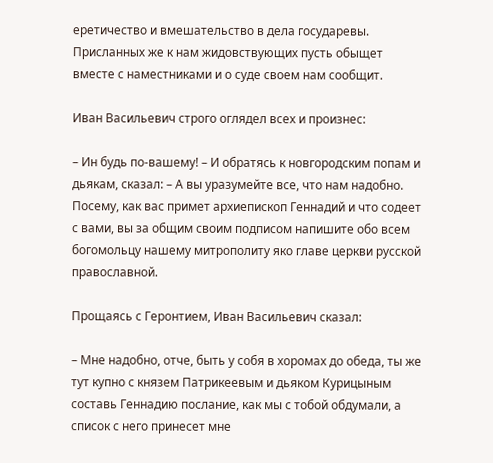еретичество и вмешательство в дела государевы. Присланных же к нам жидовствующих пусть обыщет вместе с наместниками и о суде своем нам сообщит.

Иван Васильевич строго оглядел всех и произнес:

– Ин будь по-вашему! – И обратясь к новгородским попам и дьякам, сказал: – А вы уразумейте все, что нам надобно. Посему, как вас примет архиепископ Геннадий и что содеет с вами, вы за общим своим подписом напишите обо всем богомольцу нашему митрополиту яко главе церкви русской православной.

Прощаясь с Геронтием, Иван Васильевич сказал:

– Мне надобно, отче, быть у собя в хоромах до обеда, ты же тут купно с князем Патрикеевым и дьяком Курицыным составь Геннадию послание, как мы с тобой обдумали, а список с него принесет мне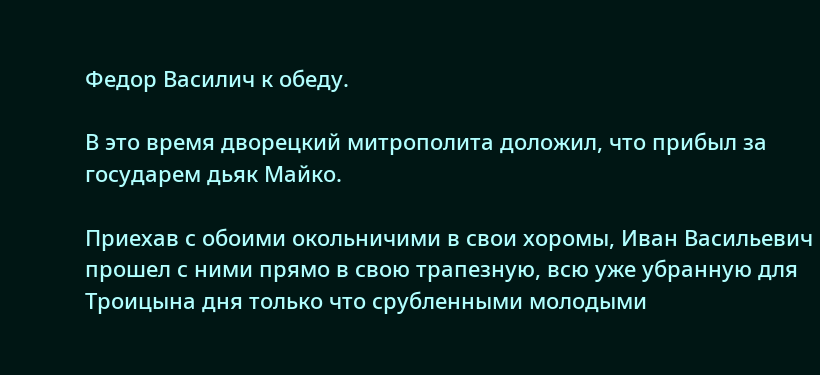Федор Василич к обеду.

В это время дворецкий митрополита доложил, что прибыл за государем дьяк Майко.

Приехав с обоими окольничими в свои хоромы, Иван Васильевич прошел с ними прямо в свою трапезную, всю уже убранную для Троицына дня только что срубленными молодыми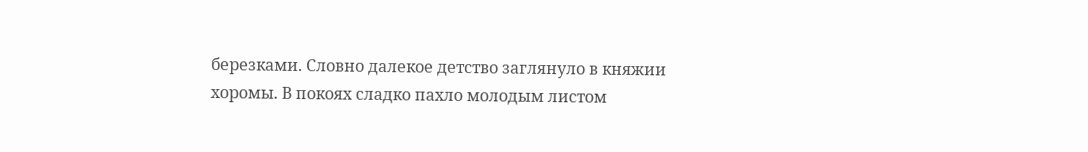березками. Словно далекое детство заглянуло в княжии хоромы. В покоях сладко пахло молодым листом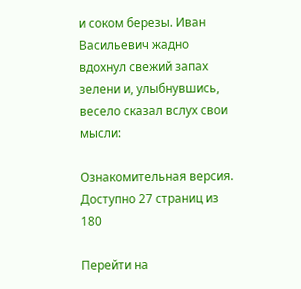и соком березы. Иван Васильевич жадно вдохнул свежий запах зелени и, улыбнувшись, весело сказал вслух свои мысли:

Ознакомительная версия. Доступно 27 страниц из 180

Перейти на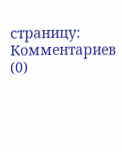страницу:
Комментариев (0)